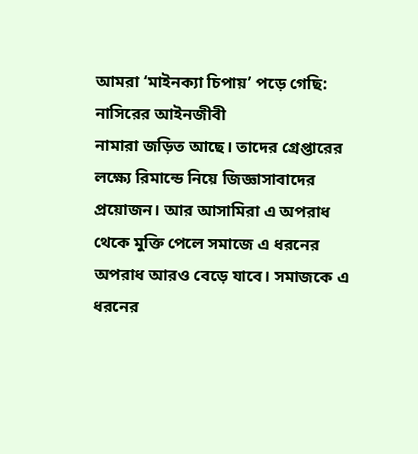আমরা ‘মাইনক্যা চিপায়’ পড়ে গেছি: নাসিরের আইনজীবী
নামারা জড়িত আছে। তাদের গ্রেপ্তারের লক্ষ্যে রিমান্ডে নিয়ে জিজ্ঞাসাবাদের প্রয়োজন। আর আসামিরা এ অপরাধ থেকে মুক্তি পেলে সমাজে এ ধরনের অপরাধ আরও বেড়ে যাবে। সমাজকে এ ধরনের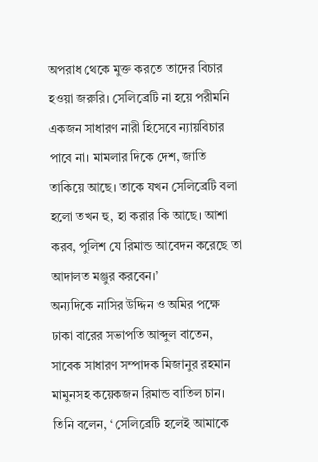অপরাধ থেকে মুক্ত করতে তাদের বিচার হওয়া জরুরি। সেলিব্রেটি না হয়ে পরীমনি একজন সাধারণ নারী হিসেবে ন্যায়বিচার পাবে না। মামলার দিকে দেশ, জাতি তাকিয়ে আছে। তাকে যখন সেলিব্রেটি বলা হলো তখন হু, হা করার কি আছে। আশা করব, পুলিশ যে রিমান্ড আবেদন করেছে তা আদালত মঞ্জুর করবেন।’
অন্যদিকে নাসির উদ্দিন ও অমির পক্ষে ঢাকা বারের সভাপতি আব্দুল বাতেন, সাবেক সাধারণ সম্পাদক মিজানুর রহমান মামুনসহ কয়েকজন রিমান্ড বাতিল চান। তিনি বলেন, ‘ সেলিব্রেটি হলেই আমাকে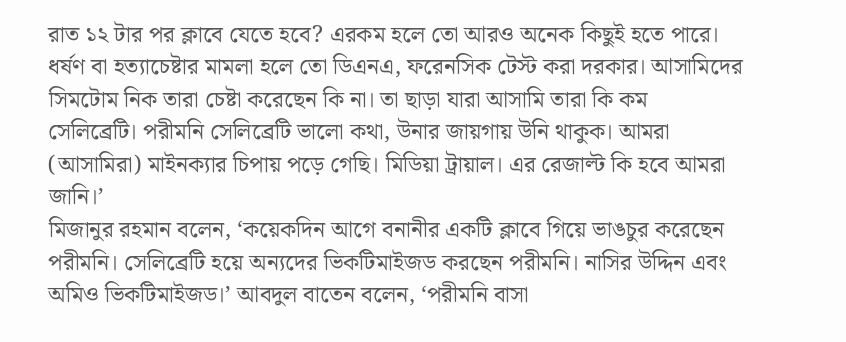রাত ১২ টার পর ক্লাবে যেতে হবে? এরকম হলে তো আরও অনেক কিছুই হতে পারে। ধর্ষণ বা হত্যাচেষ্টার মামলা হলে তো ডিএনএ, ফরেনসিক টেস্ট করা দরকার। আসামিদের সিমটোম নিক তারা চেষ্টা করেছেন কি না। তা ছাড়া যারা আসামি তারা কি কম সেলিব্রেটি। পরীমনি সেলিব্রেটি ভালো কথা, উনার জায়গায় উনি থাকুক। আমরা (আসামিরা) মাইনক্যার চিপায় পড়ে গেছি। মিডিয়া ট্রায়াল। এর রেজাল্ট কি হবে আমরা জানি।’
মিজানুর রহমান বলেন, ‘কয়েকদিন আগে বনানীর একটি ক্লাবে গিয়ে ভাঙচুর করেছেন পরীমনি। সেলিব্রেটি হয়ে অন্যদের ভিকটিমাইজড করছেন পরীমনি। নাসির উদ্দিন এবং অমিও ভিকটিমাইজড।’ আবদুল বাতেন বলেন, ‘পরীমনি বাসা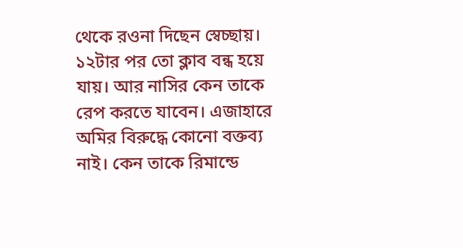থেকে রওনা দিছেন স্বেচ্ছায়। ১২টার পর তো ক্লাব বন্ধ হয়ে যায়। আর নাসির কেন তাকে রেপ করতে যাবেন। এজাহারে অমির বিরুদ্ধে কোনো বক্তব্য নাই। কেন তাকে রিমান্ডে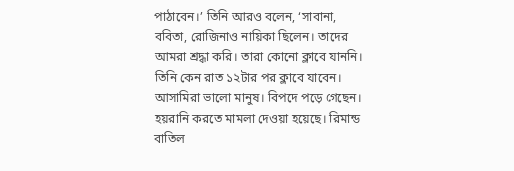পাঠাবেন।’ তিনি আরও বলেন, ‘সাবানা, ববিতা, রোজিনাও নায়িকা ছিলেন। তাদের আমরা শ্রদ্ধা করি। তারা কোনো ক্লাবে যাননি। তিনি কেন রাত ১২টার পর ক্লাবে যাবেন। আসামিরা ভালো মানুষ। বিপদে পড়ে গেছেন। হয়রানি করতে মামলা দেওয়া হয়েছে। রিমান্ড বাতিল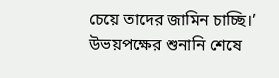চেয়ে তাদের জামিন চাচ্ছি।’
উভয়পক্ষের শুনানি শেষে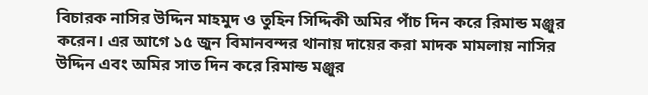বিচারক নাসির উদ্দিন মাহমুদ ও তুহিন সিদ্দিকী অমির পাঁচ দিন করে রিমান্ড মঞ্জুর করেন। এর আগে ১৫ জুন বিমানবন্দর থানায় দায়ের করা মাদক মামলায় নাসির উদ্দিন এবং অমির সাত দিন করে রিমান্ড মঞ্জুর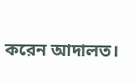করেন আদালত।